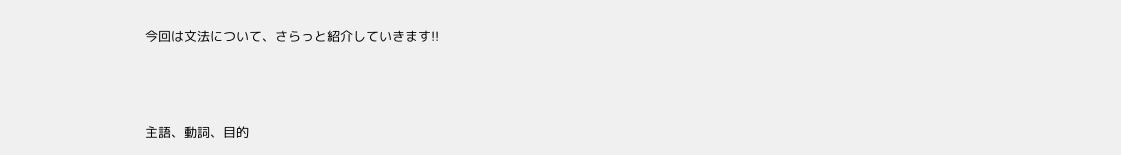今回は文法について、さらっと紹介していきます!!



主語、動詞、目的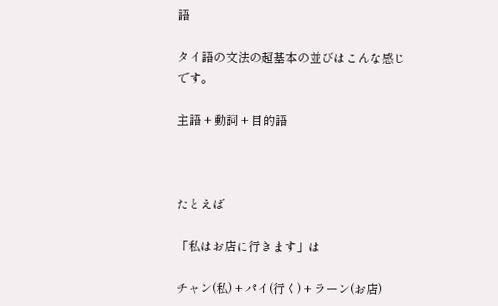語

タイ語の文法の超基本の並びはこんな感じです。

主語 + 動詞 + 目的語



たとえば

「私はお店に行きます」は

チャン(私) + パイ(行く) + ラーン(お店)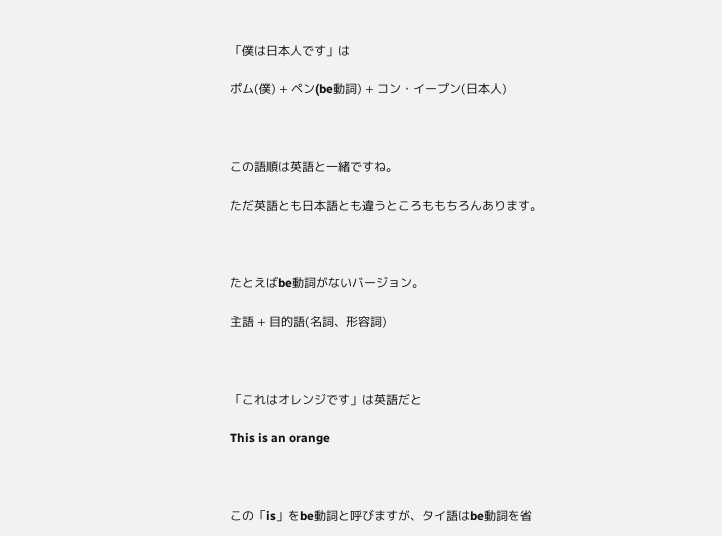「僕は日本人です」は

ポム(僕) + ペン(be動詞) + コン・イープン(日本人)



この語順は英語と一緒ですね。

ただ英語とも日本語とも違うところももちろんあります。



たとえばbe動詞がないバージョン。

主語 + 目的語(名詞、形容詞)



「これはオレンジです」は英語だと

This is an orange



この「is」をbe動詞と呼びますが、タイ語はbe動詞を省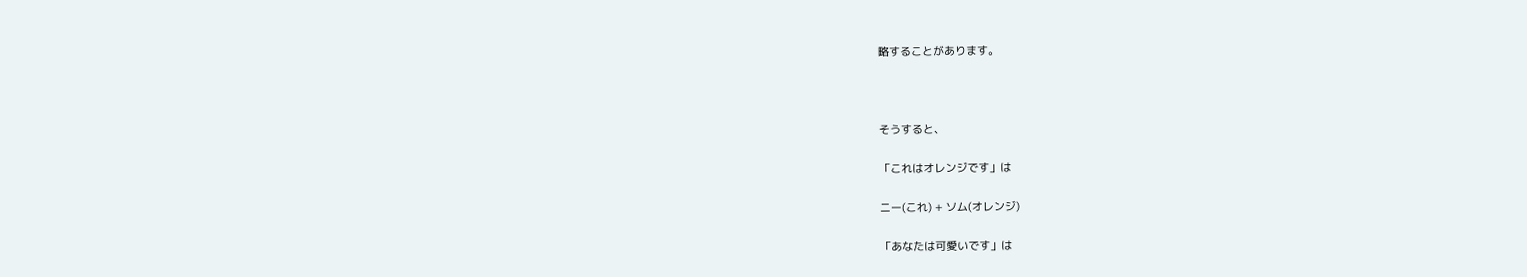略することがあります。



そうすると、

「これはオレンジです」は

ニー(これ) + ソム(オレンジ)

「あなたは可愛いです」は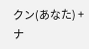クン(あなた) + ナ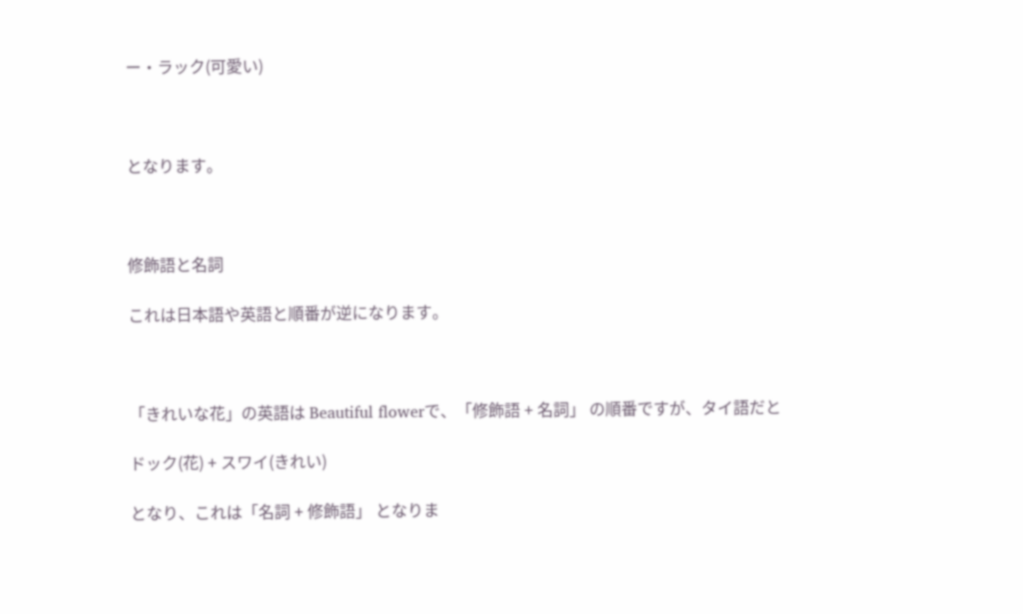ー・ラック(可愛い)



となります。



修飾語と名詞

これは日本語や英語と順番が逆になります。



「きれいな花」の英語は Beautiful flowerで、「修飾語 + 名詞」 の順番ですが、タイ語だと

ドック(花) + スワイ(きれい)

となり、これは「名詞 + 修飾語」 となりま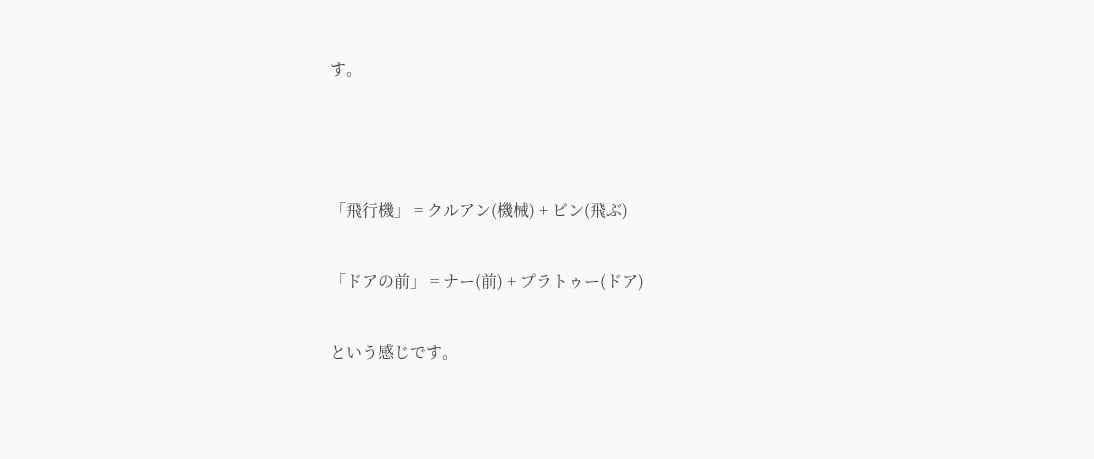す。



「飛行機」 = クルアン(機械) + ビン(飛ぶ)

「ドアの前」 = ナー(前) + プラトゥー(ドア)

という感じです。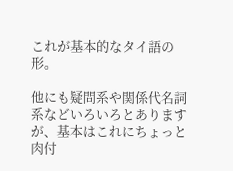これが基本的なタイ語の形。

他にも疑問系や関係代名詞系などいろいろとありますが、基本はこれにちょっと肉付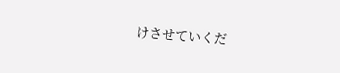けさせていくだ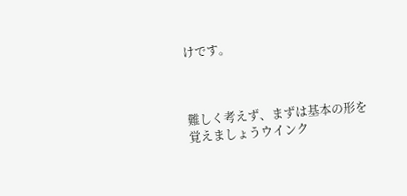けです。



難しく考えず、まずは基本の形を覚えましょうウインク